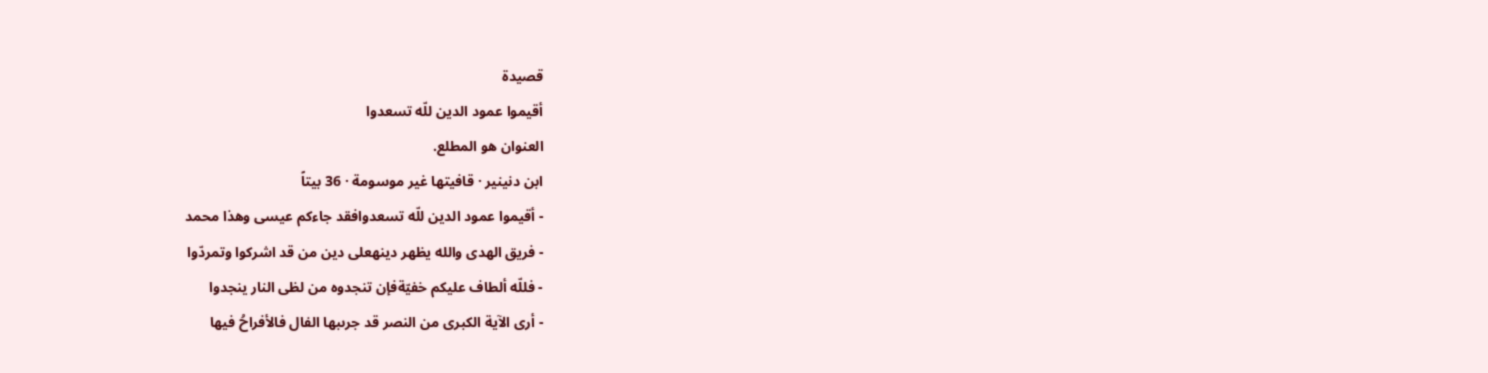قصيدة
أقيموا عمود الدين للّه تسعدوا
العنوان هو المطلع.
ابن دنينير · قافيتها غير موسومة · 36 بيتاً
- أقيموا عمود الدين للّه تسعدوافقد جاءكم عيسى وهذا محمد
- فريق الهدى والله يظهر دينهعلى دين من قد اشركوا وتمردّوا
- فللّه ألطاف عليكم خفيّةفإن تنجدوه من لظى النار ينجدوا
- أرى الآية الكبرى من النصر قد جرىبها الفال فالأفراحُ فيها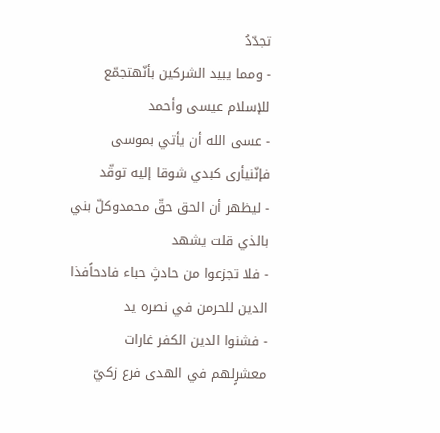تجدّدُ
- ومما يبيد الشركين بأنّهتجمّع للإسلام عيسى وأحمد
- عسى الله أن يأتي بموسى فإنّنيأرى كبدي شوقا إليه توقّد
- ليظهر أن الحق حقّ محمدوكلّ بني بالذي قلت يشهد
- فلا تجزعوا من حادثٍ حباء فادحاًفذا الدين للحرمن في نصره يد
- فشنوا الدين الكفر غارات معشرٍلهم في الهدى فرع زكيّ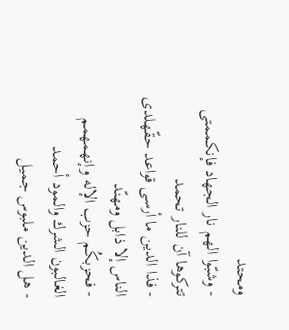ومحتد
- وشبّوا الهم نار الجهاد فإنكممتى تتركوها آن للنار تحمد
- فذا الدين ما أرسى قواعد حقّهلدى الناس إلا ذابل ومهنّد
- فحزبكُم حزب الإله وإنهمهمم الغالبون الشرك والمود أحمد
- هل الدين ملبوس جميل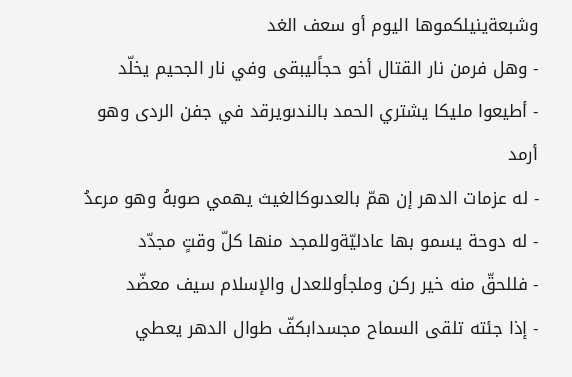وشبعةينيلكموها اليوم أو سعف الغد
- وهل فرمن نار القتال أخو حجاًليبقى وفي نار الجحيم يخلّد
- أطيعوا مليكا يشتري الحمد بالندىويرقد في جفن الردى وهو أرمد
- له عزمات الدهر إن همّ بالعدىوكالغيث يهمي صوبهُ وهو مرعدُ
- له دوحة يسمو بها عادليّةوللمجد منها كلّ وقتٍ مجدّد
- فللحقّ منه خير ركن وملجأوللعدل والإسلام سيف معضّد
- إذا جئته تلقى السماح مجسدابكفّ طوال الدهر يعطي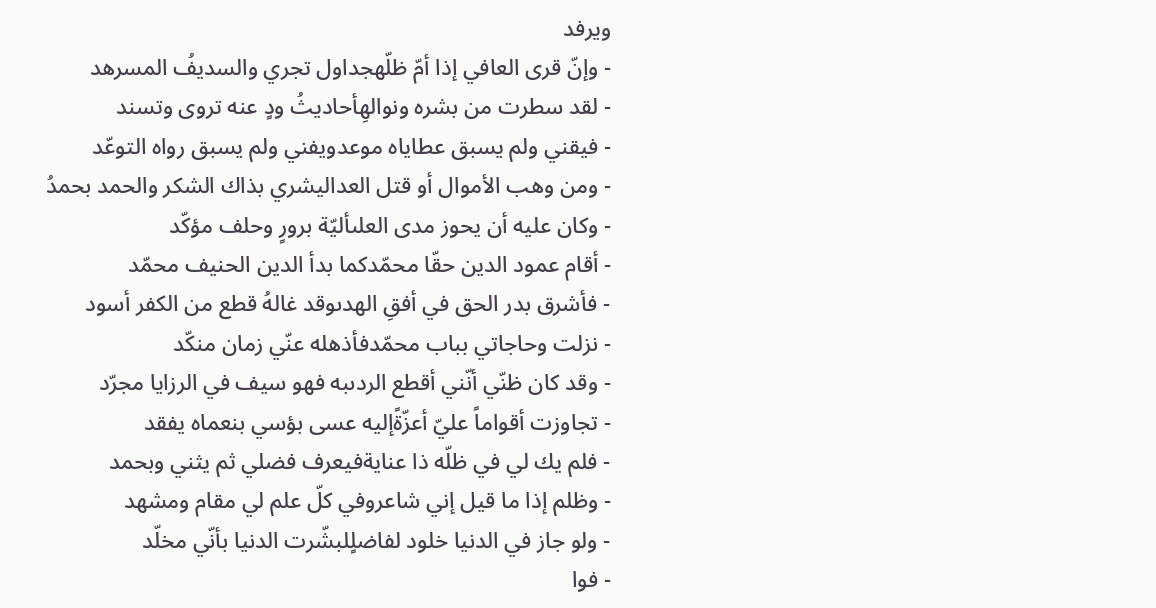ويرفد
- وإنّ قرى العافي إذا أمّ ظلّهجداول تجري والسديفُ المسرهد
- لقد سطرت من بشره ونوالهِأحاديثُ ودٍ عنه تروى وتسند
- فيقني ولم يسبق عطاياه موعدويفني ولم يسبق رواه التوعّد
- ومن وهب الأموال أو قتل العداليشري بذاك الشكر والحمد بحمدُ
- وكان عليه أن يحوز مدى العلىأليّة برورٍ وحلف مؤكّد
- أقام عمود الدين حقّا محمّدكما بدأ الدين الحنيف محمّد
- فأشرق بدر الحق في أفقِ الهدىوقد غالهُ قطع من الكفر أسود
- نزلت وحاجاتي بباب محمّدفأذهله عنّي زمان منكّد
- وقد كان ظنّي أنّني أقطع الردىبه فهو سيف في الرزايا مجرّد
- تجاوزت أقواماً عليّ أعزّةًإليه عسى بؤسي بنعماه يفقد
- فلم يك لي في ظلّه ذا عنايةفيعرف فضلي ثم يثني وبحمد
- وظلم إذا ما قيل إني شاعروفي كلّ علم لي مقام ومشهد
- ولو جاز في الدنيا خلود لفاضلٍلبشّرت الدنيا بأنّي مخلّد
- فوا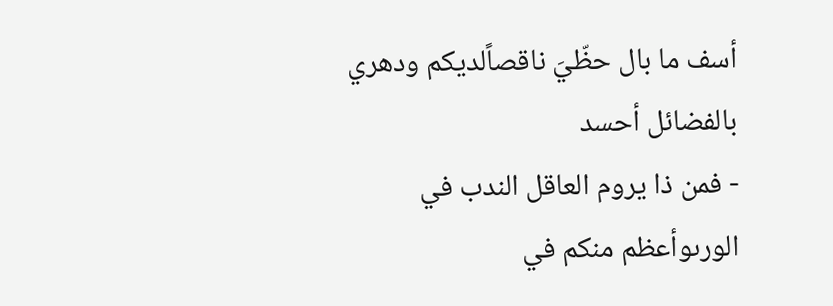أسف ما بال حظّيَ ناقصاًلديكم ودهري بالفضائل أحسد
- فمن ذا يروم العاقل الندب في الورىوأعظم منكم في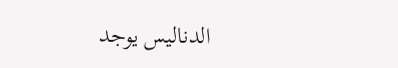الدناليس يوجد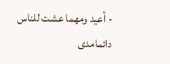- أعيد ومهما عشت للناس دائمامدى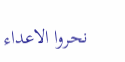نحروا الاعداء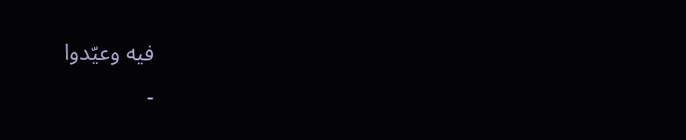فيه وعيّدوا
-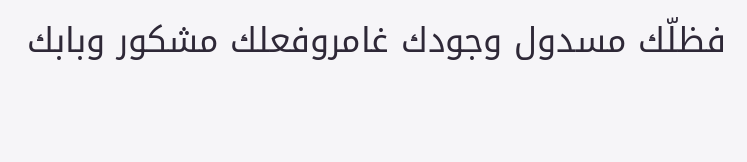فظلّك مسدول وجودك غامروفعلك مشكور وبابك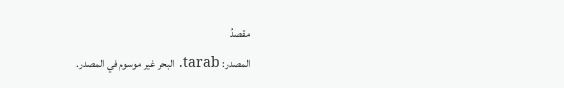مقصدُ
المصدر: tarab. البحر غير موسوم في المصدر.